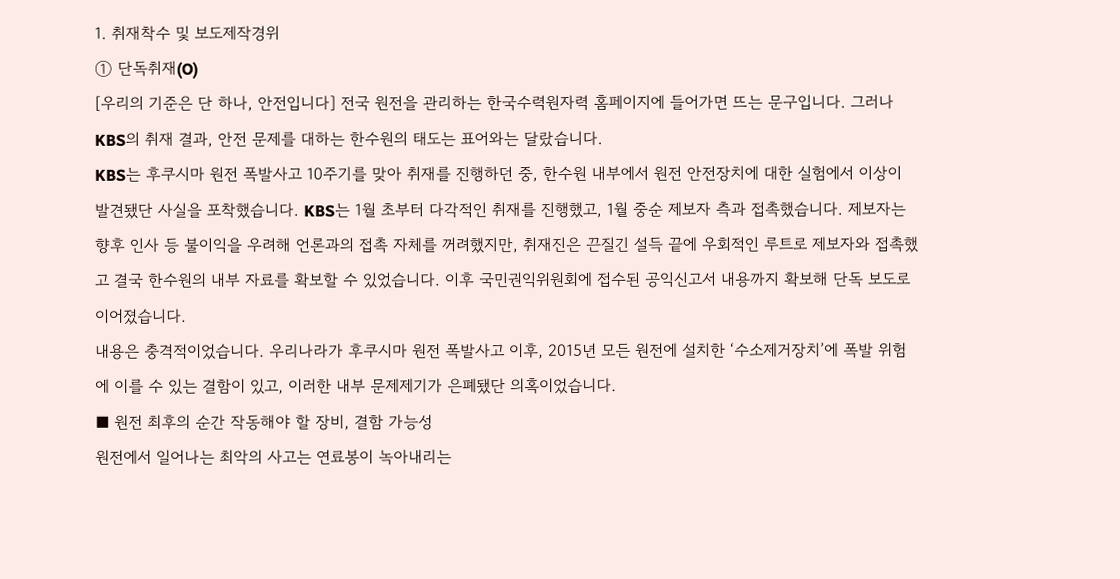1. 취재착수 및 보도제작경위
① 단독취재(O)
[우리의 기준은 단 하나, 안전입니다] 전국 원전을 관리하는 한국수력원자력 홈페이지에 들어가면 뜨는 문구입니다. 그러나 KBS의 취재 결과, 안전 문제를 대하는 한수원의 태도는 표어와는 달랐습니다.
KBS는 후쿠시마 원전 폭발사고 10주기를 맞아 취재를 진행하던 중, 한수원 내부에서 원전 안전장치에 대한 실험에서 이상이 발견됐단 사실을 포착했습니다. KBS는 1월 초부터 다각적인 취재를 진행했고, 1월 중순 제보자 측과 접촉했습니다. 제보자는 향후 인사 등 불이익을 우려해 언론과의 접촉 자체를 꺼려했지만, 취재진은 끈질긴 설득 끝에 우회적인 루트로 제보자와 접촉했고 결국 한수원의 내부 자료를 확보할 수 있었습니다. 이후 국민권익위원회에 접수된 공익신고서 내용까지 확보해 단독 보도로 이어졌습니다.
내용은 충격적이었습니다. 우리나라가 후쿠시마 원전 폭발사고 이후, 2015년 모든 원전에 설치한 ‘수소제거장치’에 폭발 위험에 이를 수 있는 결함이 있고, 이러한 내부 문제제기가 은폐됐단 의혹이었습니다.
■ 원전 최후의 순간 작동해야 할 장비, 결함 가능성
원전에서 일어나는 최악의 사고는 연료봉이 녹아내리는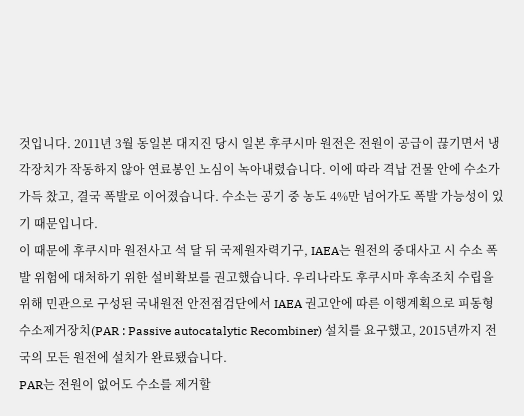것입니다. 2011년 3월 동일본 대지진 당시 일본 후쿠시마 원전은 전원이 공급이 끊기면서 냉각장치가 작동하지 않아 연료봉인 노심이 녹아내렸습니다. 이에 따라 격납 건물 안에 수소가 가득 찼고, 결국 폭발로 이어졌습니다. 수소는 공기 중 농도 4%만 넘어가도 폭발 가능성이 있기 때문입니다.
이 때문에 후쿠시마 원전사고 석 달 뒤 국제원자력기구, IAEA는 원전의 중대사고 시 수소 폭발 위험에 대처하기 위한 설비확보를 권고했습니다. 우리나라도 후쿠시마 후속조치 수립을 위해 민관으로 구성된 국내원전 안전점검단에서 IAEA 권고안에 따른 이행계획으로 피동형 수소제거장치(PAR : Passive autocatalytic Recombiner) 설치를 요구했고, 2015년까지 전국의 모든 원전에 설치가 완료됐습니다.
PAR는 전원이 없어도 수소를 제거할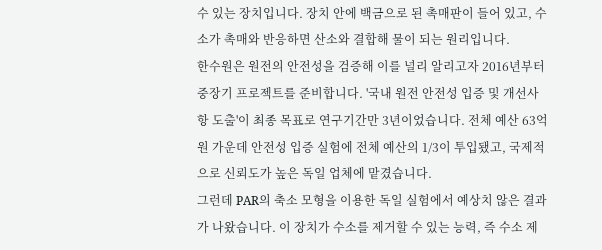수 있는 장치입니다. 장치 안에 백금으로 된 촉매판이 들어 있고, 수소가 촉매와 반응하면 산소와 결합해 물이 되는 원리입니다.
한수원은 원전의 안전성을 검증해 이를 널리 알리고자 2016년부터 중장기 프로젝트를 준비합니다. '국내 원전 안전성 입증 및 개선사항 도출'이 최종 목표로 연구기간만 3년이었습니다. 전체 예산 63억 원 가운데 안전성 입증 실험에 전체 예산의 1/3이 투입됐고, 국제적으로 신뢰도가 높은 독일 업체에 맡겼습니다.
그런데 PAR의 축소 모형을 이용한 독일 실험에서 예상치 않은 결과가 나왔습니다. 이 장치가 수소를 제거할 수 있는 능력, 즉 수소 제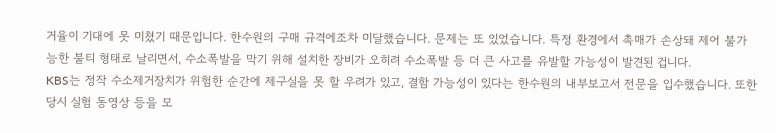거율이 기대에 못 미쳤기 때문입니다. 한수원의 구매 규격에조차 미달했습니다. 문제는 또 있었습니다. 특정 환경에서 촉매가 손상돼 제어 불가능한 불티 형태로 날리면서, 수소폭발을 막기 위해 설치한 장비가 오히려 수소폭발 등 더 큰 사고를 유발할 가능성이 발견된 겁니다.
KBS는 정작 수소제거장치가 위험한 순간에 제구실을 못 할 우려가 있고, 결함 가능성이 있다는 한수원의 내부보고서 전문을 입수했습니다. 또한 당시 실험 동영상 등을 모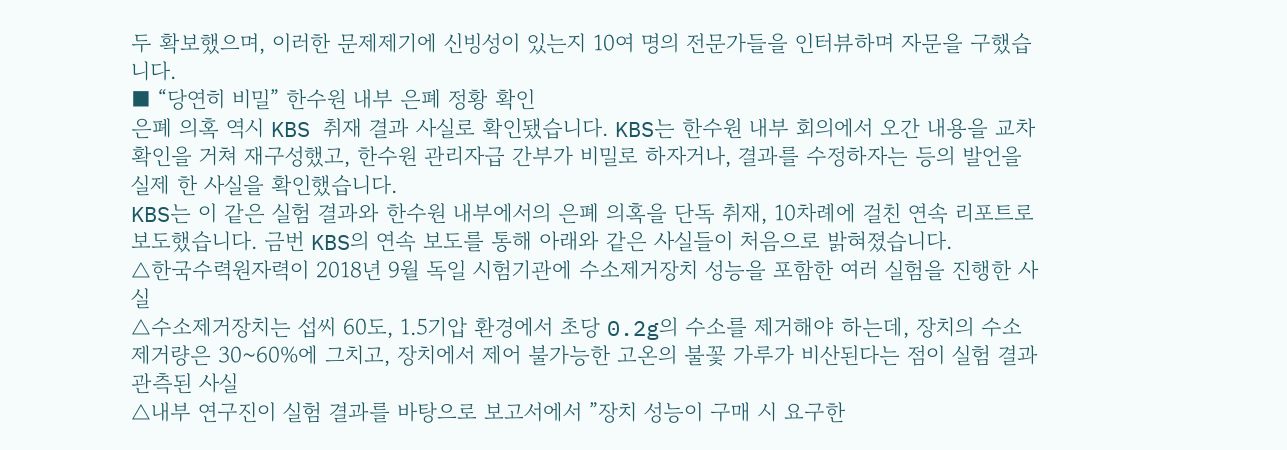두 확보했으며, 이러한 문제제기에 신빙성이 있는지 10여 명의 전문가들을 인터뷰하며 자문을 구했습니다.
■ “당연히 비밀” 한수원 내부 은폐 정황 확인
은폐 의혹 역시 KBS 취재 결과 사실로 확인됐습니다. KBS는 한수원 내부 회의에서 오간 내용을 교차 확인을 거쳐 재구성했고, 한수원 관리자급 간부가 비밀로 하자거나, 결과를 수정하자는 등의 발언을 실제 한 사실을 확인했습니다.
KBS는 이 같은 실험 결과와 한수원 내부에서의 은폐 의혹을 단독 취재, 10차례에 걸친 연속 리포트로 보도했습니다. 금번 KBS의 연속 보도를 통해 아래와 같은 사실들이 처음으로 밝혀졌습니다.
△한국수력원자력이 2018년 9월 독일 시험기관에 수소제거장치 성능을 포함한 여러 실험을 진행한 사실
△수소제거장치는 섭씨 60도, 1.5기압 환경에서 초당 0.2g의 수소를 제거해야 하는데, 장치의 수소 제거량은 30~60%에 그치고, 장치에서 제어 불가능한 고온의 불꽃 가루가 비산된다는 점이 실험 결과 관측된 사실
△내부 연구진이 실험 결과를 바탕으로 보고서에서 ”장치 성능이 구매 시 요구한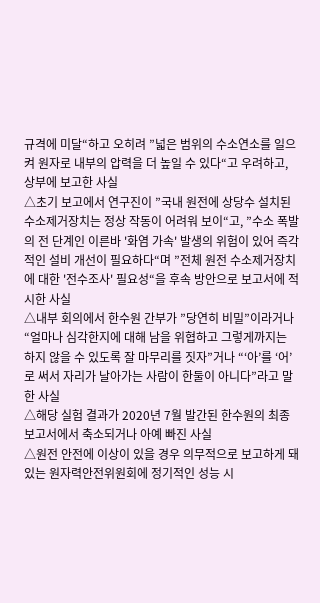규격에 미달“하고 오히려 ”넓은 범위의 수소연소를 일으켜 원자로 내부의 압력을 더 높일 수 있다“고 우려하고, 상부에 보고한 사실
△초기 보고에서 연구진이 ”국내 원전에 상당수 설치된 수소제거장치는 정상 작동이 어려워 보이“고, ”수소 폭발의 전 단계인 이른바 '화염 가속' 발생의 위험이 있어 즉각적인 설비 개선이 필요하다“며 ”전체 원전 수소제거장치에 대한 '전수조사' 필요성“을 후속 방안으로 보고서에 적시한 사실
△내부 회의에서 한수원 간부가 ”당연히 비밀”이라거나 “얼마나 심각한지에 대해 남을 위협하고 그렇게까지는 하지 않을 수 있도록 잘 마무리를 짓자”거나 “‘아’를 ‘어’로 써서 자리가 날아가는 사람이 한둘이 아니다”라고 말한 사실
△해당 실험 결과가 2020년 7월 발간된 한수원의 최종보고서에서 축소되거나 아예 빠진 사실
△원전 안전에 이상이 있을 경우 의무적으로 보고하게 돼 있는 원자력안전위원회에 정기적인 성능 시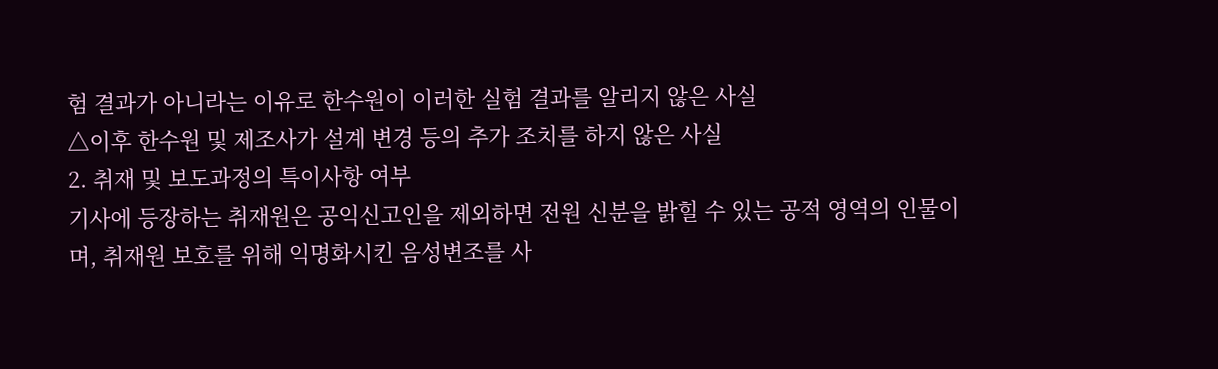험 결과가 아니라는 이유로 한수원이 이러한 실험 결과를 알리지 않은 사실
△이후 한수원 및 제조사가 설계 변경 등의 추가 조치를 하지 않은 사실
2. 취재 및 보도과정의 특이사항 여부
기사에 등장하는 취재원은 공익신고인을 제외하면 전원 신분을 밝힐 수 있는 공적 영역의 인물이며, 취재원 보호를 위해 익명화시킨 음성변조를 사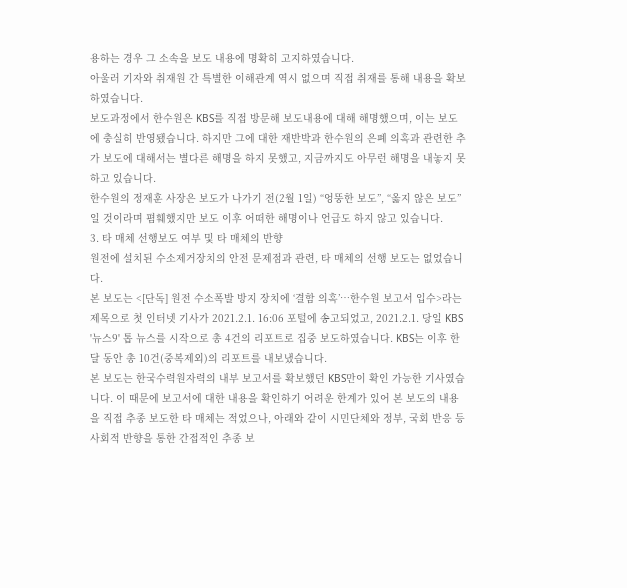용하는 경우 그 소속을 보도 내용에 명확히 고지하였습니다.
아울러 기자와 취재원 간 특별한 이해관계 역시 없으며 직접 취재를 통해 내용을 확보하였습니다.
보도과정에서 한수원은 KBS를 직접 방문해 보도내용에 대해 해명했으며, 이는 보도에 충실히 반영됐습니다. 하지만 그에 대한 재반박과 한수원의 은폐 의혹과 관련한 추가 보도에 대해서는 별다른 해명을 하지 못했고, 지금까지도 아무런 해명을 내놓지 못하고 있습니다.
한수원의 정재훈 사장은 보도가 나가기 전(2월 1일) “엉뚱한 보도”, “옳지 않은 보도”일 것이라며 폄훼했지만 보도 이후 어떠한 해명이나 언급도 하지 않고 있습니다.
3. 타 매체 선행보도 여부 및 타 매체의 반향
원전에 설치된 수소제거장치의 안전 문제점과 관련, 타 매체의 선행 보도는 없었습니다.
본 보도는 <[단독] 원전 수소폭발 방지 장치에 ‘결함 의혹’…한수원 보고서 입수>라는 제목으로 첫 인터넷 기사가 2021.2.1. 16:06 포털에 송고되었고, 2021.2.1. 당일 KBS '뉴스9' 톱 뉴스를 시작으로 총 4건의 리포트로 집중 보도하였습니다. KBS는 이후 한 달 동안 총 10건(중복제외)의 리포트를 내보냈습니다.
본 보도는 한국수력원자력의 내부 보고서를 확보했던 KBS만이 확인 가능한 기사였습니다. 이 때문에 보고서에 대한 내용을 확인하기 어려운 한계가 있어 본 보도의 내용을 직접 추종 보도한 타 매체는 적었으나, 아래와 같이 시민단체와 정부, 국회 반응 등 사회적 반향을 통한 간접적인 추종 보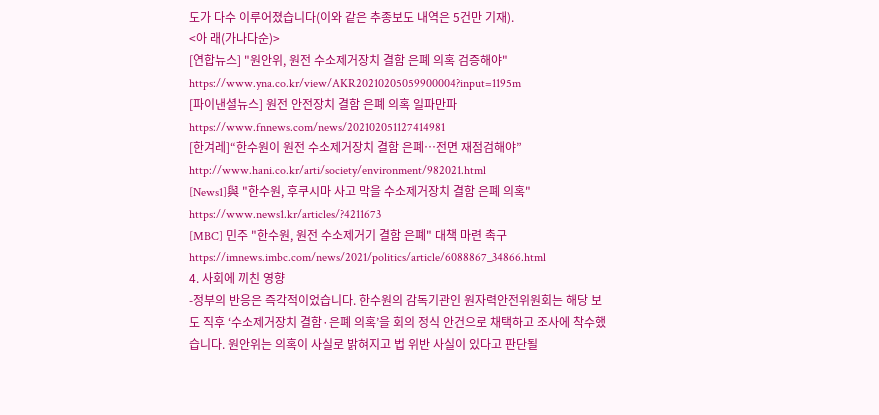도가 다수 이루어졌습니다(이와 같은 추종보도 내역은 5건만 기재).
<아 래(가나다순)>
[연합뉴스] "원안위, 원전 수소제거장치 결함 은폐 의혹 검증해야"
https://www.yna.co.kr/view/AKR20210205059900004?input=1195m
[파이낸셜뉴스] 원전 안전장치 결함 은폐 의혹 일파만파
https://www.fnnews.com/news/202102051127414981
[한겨레]“한수원이 원전 수소제거장치 결함 은폐…전면 재점검해야”
http://www.hani.co.kr/arti/society/environment/982021.html
[News1]與 "한수원, 후쿠시마 사고 막을 수소제거장치 결함 은폐 의혹"
https://www.news1.kr/articles/?4211673
[MBC] 민주 "한수원, 원전 수소제거기 결함 은폐" 대책 마련 촉구
https://imnews.imbc.com/news/2021/politics/article/6088867_34866.html
4. 사회에 끼친 영향
-정부의 반응은 즉각적이었습니다. 한수원의 감독기관인 원자력안전위원회는 해당 보도 직후 ‘수소제거장치 결함·은폐 의혹’을 회의 정식 안건으로 채택하고 조사에 착수했습니다. 원안위는 의혹이 사실로 밝혀지고 법 위반 사실이 있다고 판단될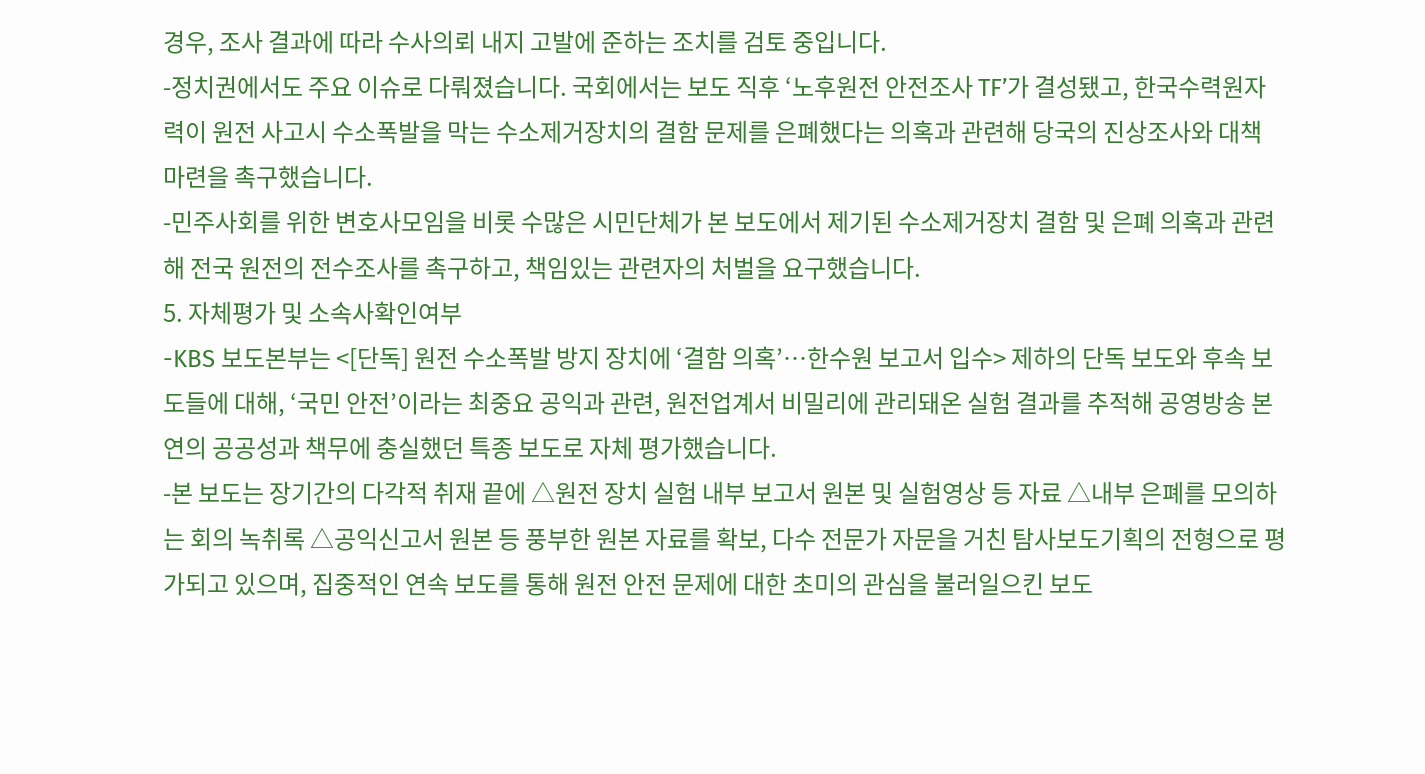경우, 조사 결과에 따라 수사의뢰 내지 고발에 준하는 조치를 검토 중입니다.
-정치권에서도 주요 이슈로 다뤄졌습니다. 국회에서는 보도 직후 ‘노후원전 안전조사 TF’가 결성됐고, 한국수력원자력이 원전 사고시 수소폭발을 막는 수소제거장치의 결함 문제를 은폐했다는 의혹과 관련해 당국의 진상조사와 대책 마련을 촉구했습니다.
-민주사회를 위한 변호사모임을 비롯 수많은 시민단체가 본 보도에서 제기된 수소제거장치 결함 및 은폐 의혹과 관련해 전국 원전의 전수조사를 촉구하고, 책임있는 관련자의 처벌을 요구했습니다.
5. 자체평가 및 소속사확인여부
-KBS 보도본부는 <[단독] 원전 수소폭발 방지 장치에 ‘결함 의혹’…한수원 보고서 입수> 제하의 단독 보도와 후속 보도들에 대해, ‘국민 안전’이라는 최중요 공익과 관련, 원전업계서 비밀리에 관리돼온 실험 결과를 추적해 공영방송 본연의 공공성과 책무에 충실했던 특종 보도로 자체 평가했습니다.
-본 보도는 장기간의 다각적 취재 끝에 △원전 장치 실험 내부 보고서 원본 및 실험영상 등 자료 △내부 은폐를 모의하는 회의 녹취록 △공익신고서 원본 등 풍부한 원본 자료를 확보, 다수 전문가 자문을 거친 탐사보도기획의 전형으로 평가되고 있으며, 집중적인 연속 보도를 통해 원전 안전 문제에 대한 초미의 관심을 불러일으킨 보도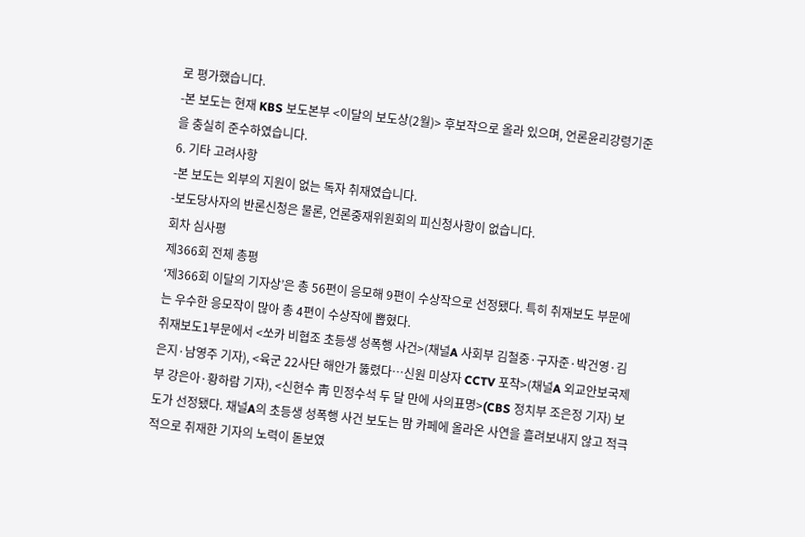로 평가했습니다.
-본 보도는 현재 KBS 보도본부 <이달의 보도상(2월)> 후보작으로 올라 있으며, 언론윤리강령기준을 충실히 준수하였습니다.
6. 기타 고려사항
-본 보도는 외부의 지원이 없는 독자 취재였습니다.
-보도당사자의 반론신청은 물론, 언론중재위원회의 피신청사항이 없습니다.
회차 심사평
제366회 전체 총평
‘제366회 이달의 기자상’은 총 56편이 응모해 9편이 수상작으로 선정됐다. 특히 취재보도 부문에는 우수한 응모작이 많아 총 4편이 수상작에 뽑혔다.
취재보도1부문에서 <쏘카 비협조 초등생 성폭행 사건>(채널A 사회부 김철중·구자준·박건영·김은지·남영주 기자), <육군 22사단 해안가 뚫렸다…신원 미상자 CCTV 포착>(채널A 외교안보국제부 강은아·황하람 기자), <신현수 靑 민정수석 두 달 만에 사의표명>(CBS 정치부 조은정 기자) 보도가 선정됐다. 채널A의 초등생 성폭행 사건 보도는 맘 카페에 올라온 사연을 흘려보내지 않고 적극적으로 취재한 기자의 노력이 돋보였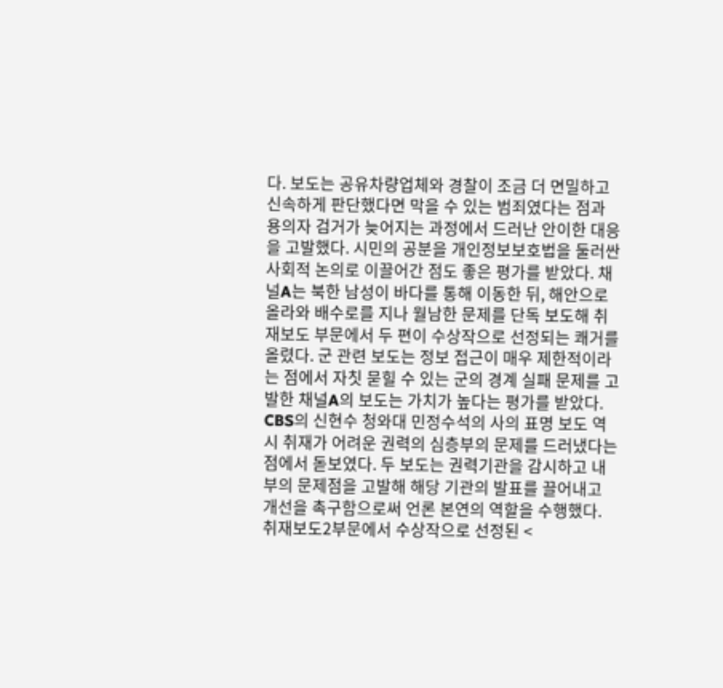다. 보도는 공유차량업체와 경찰이 조금 더 면밀하고 신속하게 판단했다면 막을 수 있는 범죄였다는 점과 용의자 검거가 늦어지는 과정에서 드러난 안이한 대응을 고발했다. 시민의 공분을 개인정보보호법을 둘러싼 사회적 논의로 이끌어간 점도 좋은 평가를 받았다. 채널A는 북한 남성이 바다를 통해 이동한 뒤, 해안으로 올라와 배수로를 지나 월남한 문제를 단독 보도해 취재보도 부문에서 두 편이 수상작으로 선정되는 쾌거를 올렸다. 군 관련 보도는 정보 접근이 매우 제한적이라는 점에서 자칫 묻힐 수 있는 군의 경계 실패 문제를 고발한 채널A의 보도는 가치가 높다는 평가를 받았다. CBS의 신현수 청와대 민정수석의 사의 표명 보도 역시 취재가 어려운 권력의 심층부의 문제를 드러냈다는 점에서 돋보였다. 두 보도는 권력기관을 감시하고 내부의 문제점을 고발해 해당 기관의 발표를 끌어내고 개선을 촉구함으로써 언론 본연의 역할을 수행했다.
취재보도2부문에서 수상작으로 선정된 <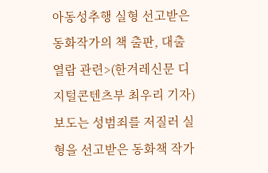아동성추행 실형 선고받은 동화작가의 책 출판, 대출 열람 관련>(한겨레신문 디지털콘텐츠부 최우리 기자) 보도는 성범죄를 저질러 실형을 선고받은 동화책 작가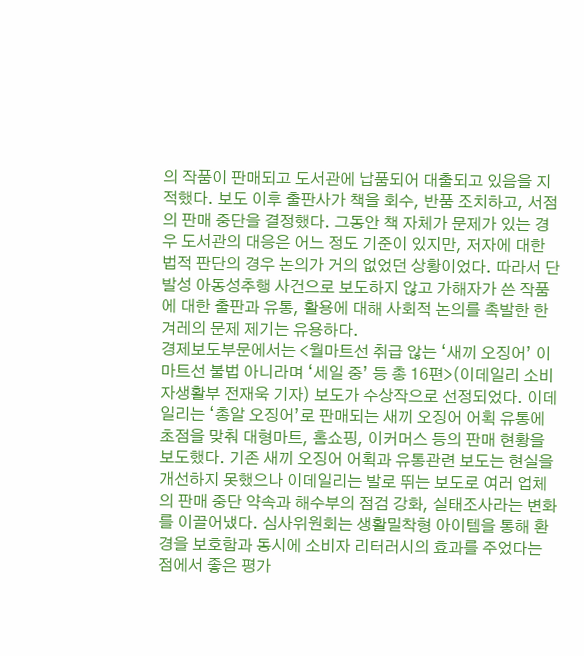의 작품이 판매되고 도서관에 납품되어 대출되고 있음을 지적했다. 보도 이후 출판사가 책을 회수, 반품 조치하고, 서점의 판매 중단을 결정했다. 그동안 책 자체가 문제가 있는 경우 도서관의 대응은 어느 정도 기준이 있지만, 저자에 대한 법적 판단의 경우 논의가 거의 없었던 상황이었다. 따라서 단발성 아동성추행 사건으로 보도하지 않고 가해자가 쓴 작품에 대한 출판과 유통, 활용에 대해 사회적 논의를 촉발한 한겨레의 문제 제기는 유용하다.
경제보도부문에서는 <월마트선 취급 않는 ‘새끼 오징어’ 이마트선 불법 아니라며 ‘세일 중’ 등 총 16편>(이데일리 소비자생활부 전재욱 기자) 보도가 수상작으로 선정되었다. 이데일리는 ‘총알 오징어’로 판매되는 새끼 오징어 어획 유통에 초점을 맞춰 대형마트, 홈쇼핑, 이커머스 등의 판매 현황을 보도했다. 기존 새끼 오징어 어획과 유통관련 보도는 현실을 개선하지 못했으나 이데일리는 발로 뛰는 보도로 여러 업체의 판매 중단 약속과 해수부의 점검 강화, 실태조사라는 변화를 이끌어냈다. 심사위원회는 생활밀착형 아이템을 통해 환경을 보호함과 동시에 소비자 리터러시의 효과를 주었다는 점에서 좋은 평가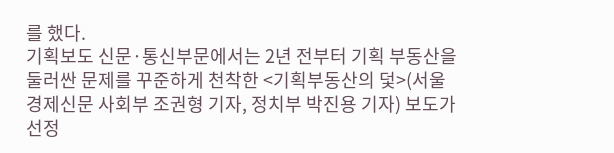를 했다.
기획보도 신문·통신부문에서는 2년 전부터 기획 부동산을 둘러싼 문제를 꾸준하게 천착한 <기획부동산의 덫>(서울경제신문 사회부 조권형 기자, 정치부 박진용 기자) 보도가 선정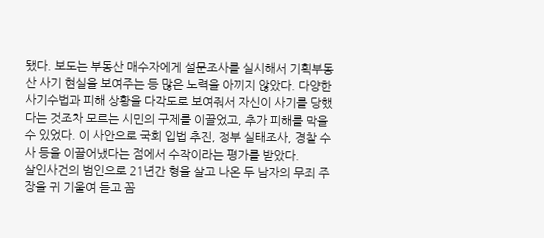됐다. 보도는 부동산 매수자에게 설문조사를 실시해서 기획부동산 사기 현실을 보여주는 등 많은 노력을 아끼지 않았다. 다양한 사기수법과 피해 상황을 다각도로 보여줘서 자신이 사기를 당했다는 것조차 모르는 시민의 구제를 이끌었고, 추가 피해를 막을 수 있었다. 이 사안으로 국회 입법 추진, 정부 실태조사, 경찰 수사 등을 이끌어냈다는 점에서 수작이라는 평가를 받았다.
살인사건의 범인으로 21년간 형을 살고 나온 두 남자의 무죄 주장을 귀 기울여 듣고 꼼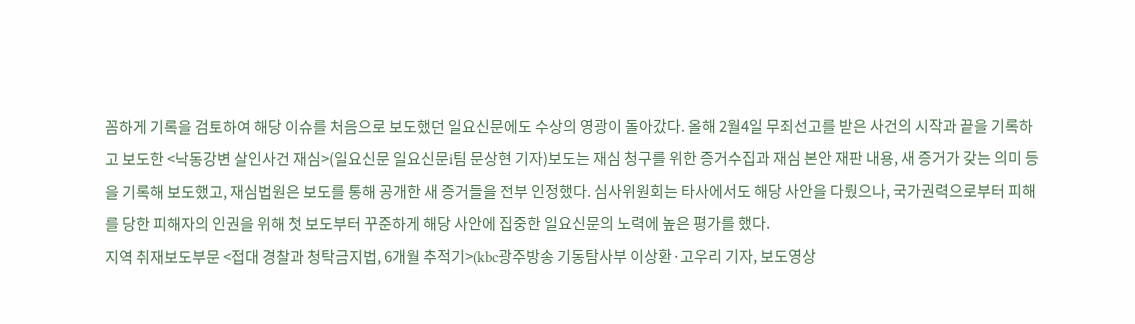꼼하게 기록을 검토하여 해당 이슈를 처음으로 보도했던 일요신문에도 수상의 영광이 돌아갔다. 올해 2월4일 무죄선고를 받은 사건의 시작과 끝을 기록하고 보도한 <낙동강변 살인사건 재심>(일요신문 일요신문i팀 문상현 기자)보도는 재심 청구를 위한 증거수집과 재심 본안 재판 내용, 새 증거가 갖는 의미 등을 기록해 보도했고, 재심법원은 보도를 통해 공개한 새 증거들을 전부 인정했다. 심사위원회는 타사에서도 해당 사안을 다뤘으나, 국가권력으로부터 피해를 당한 피해자의 인권을 위해 첫 보도부터 꾸준하게 해당 사안에 집중한 일요신문의 노력에 높은 평가를 했다.
지역 취재보도부문 <접대 경찰과 청탁금지법, 6개월 추적기>(kbc광주방송 기동탐사부 이상환·고우리 기자, 보도영상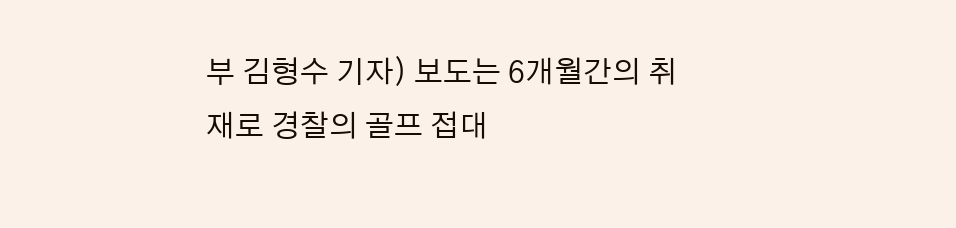부 김형수 기자) 보도는 6개월간의 취재로 경찰의 골프 접대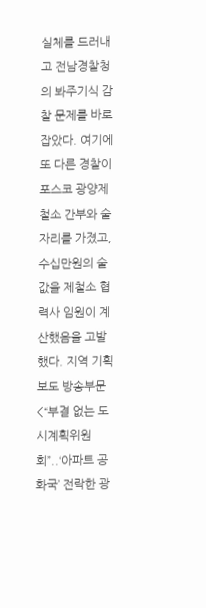실체를 드러내고 전남경찰청의 봐주기식 감찰 문제를 바로잡았다. 여기에 또 다른 경찰이 포스코 광양제철소 간부와 술자리를 가졌고, 수십만원의 술값을 제철소 협력사 임원이 계산했음을 고발했다. 지역 기획보도 방송부문 <“부결 없는 도시계획위원회”..‘아파트 공화국’ 전락한 광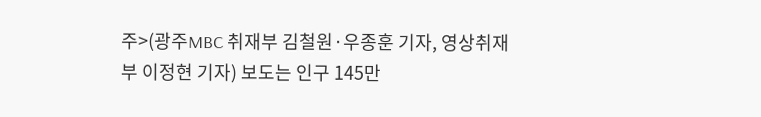주>(광주MBC 취재부 김철원·우종훈 기자, 영상취재부 이정현 기자) 보도는 인구 145만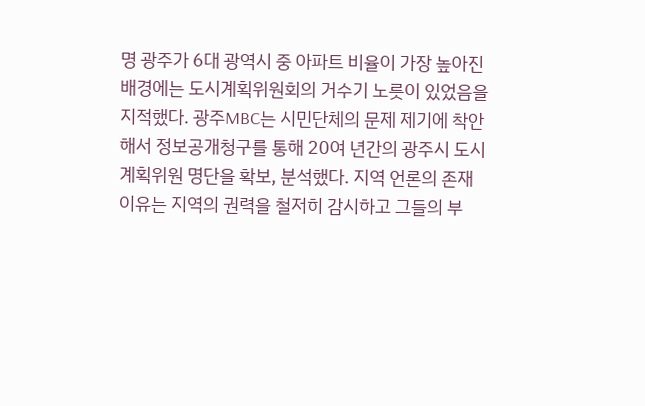명 광주가 6대 광역시 중 아파트 비율이 가장 높아진 배경에는 도시계획위원회의 거수기 노릇이 있었음을 지적했다. 광주MBC는 시민단체의 문제 제기에 착안해서 정보공개청구를 통해 20여 년간의 광주시 도시계획위원 명단을 확보, 분석했다. 지역 언론의 존재 이유는 지역의 권력을 철저히 감시하고 그들의 부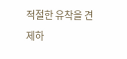적절한 유착을 견제하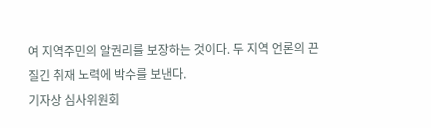여 지역주민의 알권리를 보장하는 것이다. 두 지역 언론의 끈질긴 취재 노력에 박수를 보낸다.
기자상 심사위원회